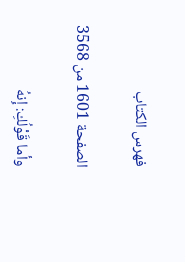فهرس الكتاب

الصفحة 1601 من 3568

وأما قَوْلُكِ: إِنهُ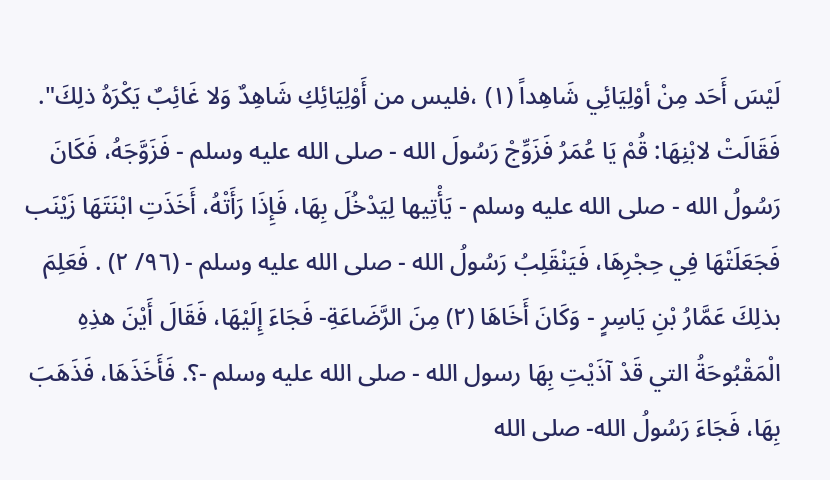لَيْسَ أَحَد مِنْ أوْلِيَائِي شَاهِداً (١) ،فليس من أَوْلِيَائِكِ شَاهِدٌ وَلا غَائِبٌ يَكْرَهُ ذلِكَ". فَقَالَتْ لابْنِهَا: قُمْ يَا عُمَرُ فَزَوِّجْ رَسُولَ الله - صلى الله عليه وسلم - فَزَوَّجَهُ، فَكَانَ رَسُولُ الله - صلى الله عليه وسلم - يَأْتِيها لِيَدْخُلَ بِهَا، فَإِذَا رَأَتْهُ، أَخَذَتِ ابْنَتَهَا زَيْنَب فَجَعَلَتْهَا فِي حِجْرِهَا، فَيَنْقَلِبُ رَسُولُ الله - صلى الله عليه وسلم - (٩٦/ ٢) . فَعَلِمَ بذلِكَ عَمَّارُ بْنِ يَاسِرٍ - وَكَانَ أَخَاهَا (٢) مِنَ الرَّضَاعَةِ- فَجَاءَ إِلَيْهَا، فَقَالَ أَيْنَ هذِهِ الْمَقْبُوحَةُ التي قَدْ آذَيْتِ بِهَا رسول الله - صلى الله عليه وسلم -؟. فَأَخَذَهَا، فَذَهَبَ بِهَا، فَجَاءَ رَسُولُ الله- صلى الله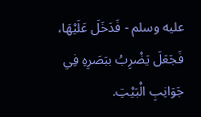عليه وسلم - فَدَخَلَ عَلَيْهَا، فَجَعَلَ يَضْرِبُ ببَصَرِهِ فِي جَوَانِبِ الْبَيْتِ.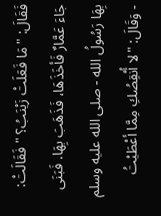فَقَالَ: "مَا فَعَلَتْ زَيْنَبُ؟ " فَقَالَتْ: جَاءَ عَمَّارٌ فَأخَذَهَا، فَذَهَبَ بِهَا. فَبَنَى بِهَا رَسُولُ الله - صلى الله عليه وسلم - وَقَالَ: "لا أُنْقِصُكِ مِمَّا أعْطَيْتُ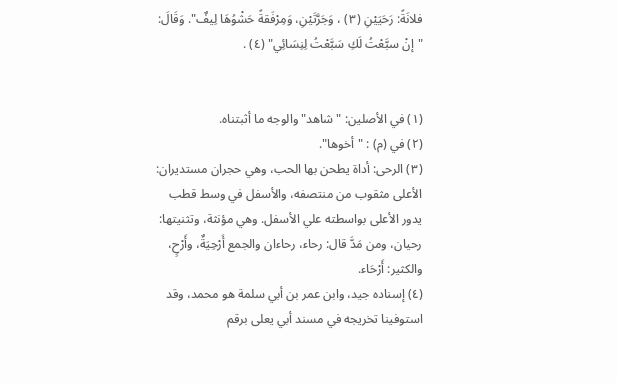فلانَةً: رَحَيَيْنِ (٣) ، وَجَرَّتَيْنِ، وَمِرْفَقةً حَشْوُهَا لِيفٌ". وَقَالَ: "إنْ سبَّعْتُ لَكِ سَبَّعْتُ لِنِسَائِي" (٤) .


(١) في الأصلين: "شاهد" والوجه ما أثبتناه.
(٢) في (م) : "أخوها".
(٣) الرحى: أداة يطحن بها الحب، وهي حجران مستديران: الأعلى مثقوب من منتصفه، والأسفل في وسط قطب يدور الأعلى بواسطته علي الأسفل. وهي مؤنثة، وتثنيتها: رحيان، ومن مَدَّ قال: رحاء، رحاءان والجمع أَرْحِيَةٌ، وأَرْحٍ، والكثير: أَرْحَاء.
(٤) إسناده جيد، وابن عمر بن أبي سلمة هو محمد، وقد استوفينا تخريجه في مسند أبي يعلى برقم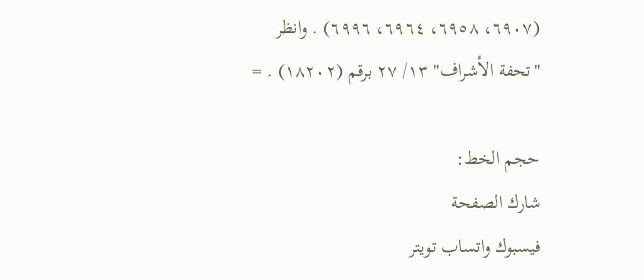(٦٩٠٧، ٦٩٥٨، ٦٩٦٤، ٦٩٩٦) . وانظر "تحفة الأشراف" ١٣/ ٢٧ برقم (١٨٢٠٢) . =

حجم الخط:
شارك الصفحة
فيسبوك واتساب تويتر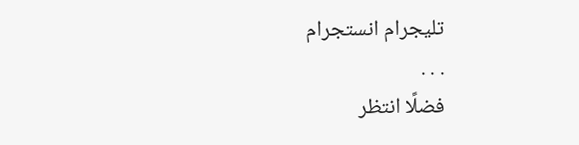تليجرام انستجرام
. . .
فضلًا انتظر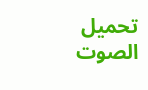تحميل الصوت